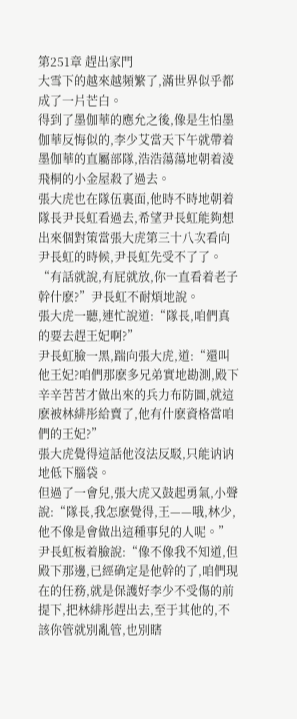第251章 趕出家門
大雪下的越來越頻繁了,滿世界似乎都成了一片芒白。
得到了墨伽華的應允之後,像是生怕墨伽華反悔似的,李少艾當天下午就帶着墨伽華的直屬部隊,浩浩蕩蕩地朝着淩飛桐的小金屋殺了過去。
張大虎也在隊伍裏面,他時不時地朝着隊長尹長虹看過去,希望尹長虹能夠想出來個對策當張大虎第三十八次看向尹長虹的時候,尹長虹先受不了了。
“有話就說,有屁就放,你一直看着老子幹什麽?”尹長虹不耐煩地說。
張大虎一聽,連忙說道:“隊長,咱們真的要去趕王妃啊?”
尹長虹臉一黑,踹向張大虎,道:“還叫他王妃?咱們那麽多兄弟實地勘測,殿下辛辛苦苦才做出來的兵力布防圖,就這麽被林緋彤給賣了,他有什麽資格當咱們的王妃?”
張大虎覺得這話他沒法反駁,只能讷讷地低下腦袋。
但過了一會兒,張大虎又鼓起勇氣,小聲說:“隊長,我怎麽覺得,王——哦,林少,他不像是會做出這種事兒的人呢。”
尹長虹板着臉說:“像不像我不知道,但殿下那邊,已經确定是他幹的了,咱們現在的任務,就是保護好李少不受傷的前提下,把林緋彤趕出去,至于其他的,不該你管就別亂管,也別瞎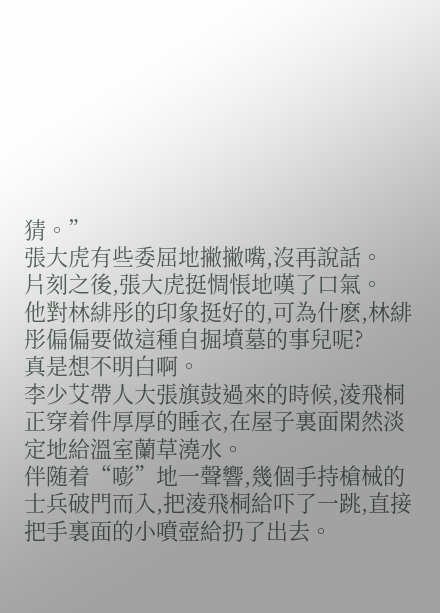猜。”
張大虎有些委屈地撇撇嘴,沒再說話。
片刻之後,張大虎挺惆悵地嘆了口氣。
他對林緋彤的印象挺好的,可為什麽,林緋彤偏偏要做這種自掘墳墓的事兒呢?
真是想不明白啊。
李少艾帶人大張旗鼓過來的時候,淩飛桐正穿着件厚厚的睡衣,在屋子裏面閑然淡定地給溫室蘭草澆水。
伴随着“嘭”地一聲響,幾個手持槍械的士兵破門而入,把淩飛桐給吓了一跳,直接把手裏面的小噴壺給扔了出去。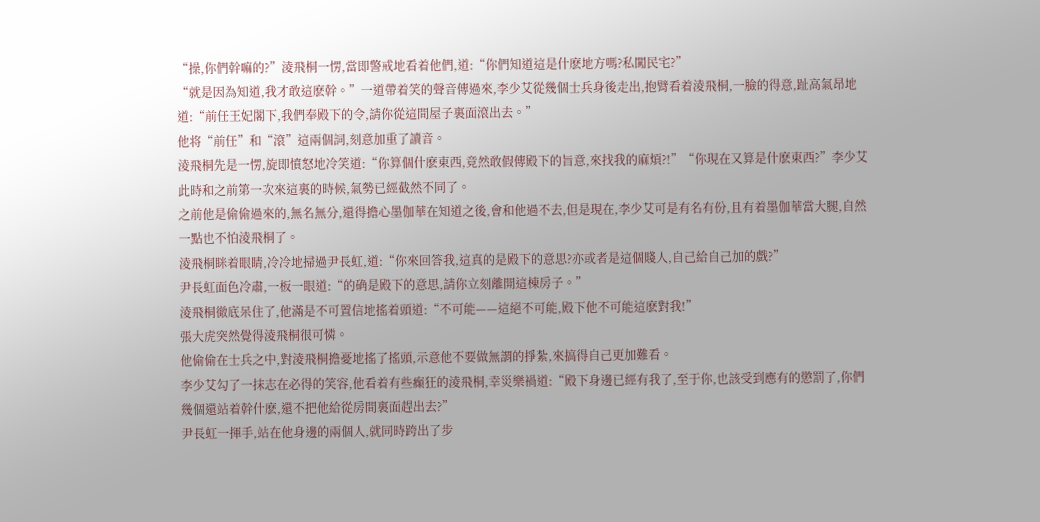“操,你們幹嘛的?”淩飛桐一愣,當即警戒地看着他們,道:“你們知道這是什麽地方嗎?私闖民宅?”
“就是因為知道,我才敢這麽幹。”一道帶着笑的聲音傳過來,李少艾從幾個士兵身後走出,抱臂看着淩飛桐,一臉的得意,趾高氣昂地道:“前任王妃閣下,我們奉殿下的令,請你從這間屋子裏面滾出去。”
他将“前任”和“滾”這兩個詞,刻意加重了讀音。
淩飛桐先是一愣,旋即憤怒地冷笑道:“你算個什麽東西,竟然敢假傳殿下的旨意,來找我的麻煩?!”“你現在又算是什麽東西?”李少艾此時和之前第一次來這裏的時候,氣勢已經截然不同了。
之前他是偷偷過來的,無名無分,還得擔心墨伽華在知道之後,會和他過不去,但是現在,李少艾可是有名有份,且有着墨伽華當大腿,自然一點也不怕淩飛桐了。
淩飛桐眯着眼睛,冷冷地掃過尹長虹,道:“你來回答我,這真的是殿下的意思?亦或者是這個賤人,自己給自己加的戲?”
尹長虹面色冷肅,一板一眼道:“的确是殿下的意思,請你立刻離開這棟房子。”
淩飛桐徹底呆住了,他滿是不可置信地搖着頭道:“不可能——這絕不可能,殿下他不可能這麽對我!”
張大虎突然覺得淩飛桐很可憐。
他偷偷在士兵之中,對淩飛桐擔憂地搖了搖頭,示意他不要做無謂的掙紮,來搞得自己更加難看。
李少艾勾了一抹志在必得的笑容,他看着有些癫狂的淩飛桐,幸災樂禍道:“殿下身邊已經有我了,至于你,也該受到應有的懲罰了,你們幾個還站着幹什麽,還不把他給從房間裏面趕出去?”
尹長虹一揮手,站在他身邊的兩個人,就同時跨出了步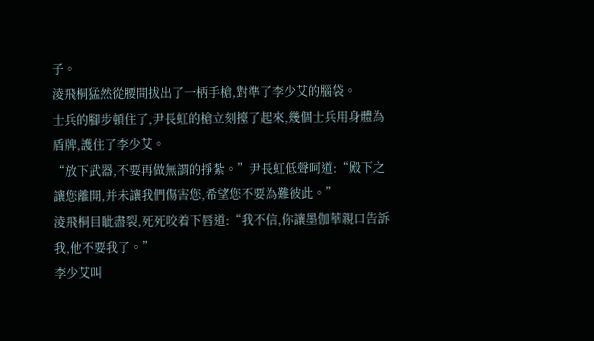子。
淩飛桐猛然從腰間拔出了一柄手槍,對準了李少艾的腦袋。
士兵的腳步頓住了,尹長虹的槍立刻擡了起來,幾個士兵用身體為盾牌,護住了李少艾。
“放下武器,不要再做無謂的掙紮。”尹長虹低聲呵道:“殿下之讓您離開,并未讓我們傷害您,希望您不要為難彼此。”
淩飛桐目眦盡裂,死死咬着下唇道:“我不信,你讓墨伽華親口告訴我,他不要我了。”
李少艾叫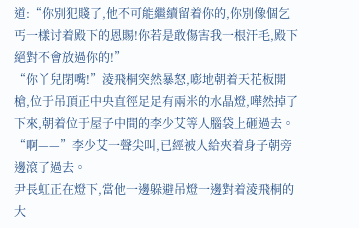道:“你別犯賤了,他不可能繼續留着你的,你別像個乞丐一樣讨着殿下的恩賜!你若是敢傷害我一根汗毛,殿下絕對不會放過你的!”
“你丫兒閉嘴!”淩飛桐突然暴怒,嘭地朝着天花板開槍,位于吊頂正中央直徑足足有兩米的水晶燈,嘩然掉了下來,朝着位于屋子中間的李少艾等人腦袋上砸過去。
“啊——”李少艾一聲尖叫,已經被人給夾着身子朝旁邊滾了過去。
尹長虹正在燈下,當他一邊躲避吊燈一邊對着淩飛桐的大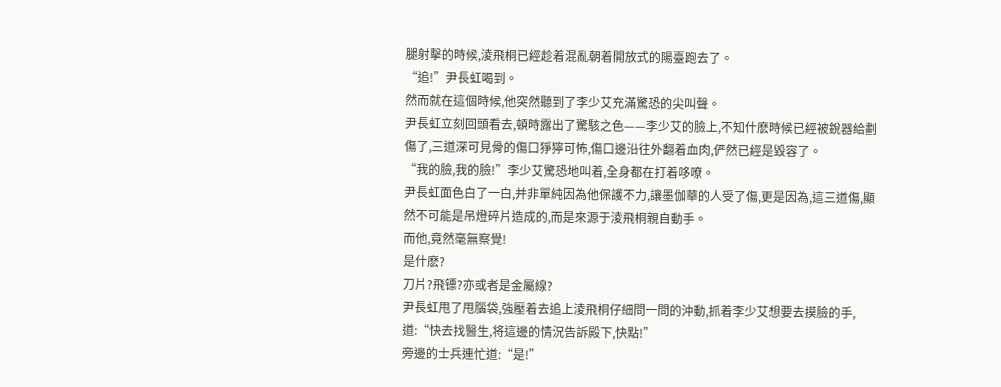腿射擊的時候,淩飛桐已經趁着混亂朝着開放式的陽臺跑去了。
“追!”尹長虹喝到。
然而就在這個時候,他突然聽到了李少艾充滿驚恐的尖叫聲。
尹長虹立刻回頭看去,頓時露出了驚駭之色——李少艾的臉上,不知什麽時候已經被銳器給劃傷了,三道深可見骨的傷口猙獰可怖,傷口邊沿往外翻着血肉,俨然已經是毀容了。
“我的臉,我的臉!”李少艾驚恐地叫着,全身都在打着哆嘹。
尹長虹面色白了一白,并非單純因為他保護不力,讓墨伽華的人受了傷,更是因為,這三道傷,顯然不可能是吊燈碎片造成的,而是來源于淩飛桐親自動手。
而他,竟然毫無察覺!
是什麽?
刀片?飛镖?亦或者是金屬線?
尹長虹甩了甩腦袋,強壓着去追上淩飛桐仔細問一問的沖動,抓着李少艾想要去摸臉的手,道:“快去找醫生,将這邊的情況告訴殿下,快點!”
旁邊的士兵連忙道:“是!”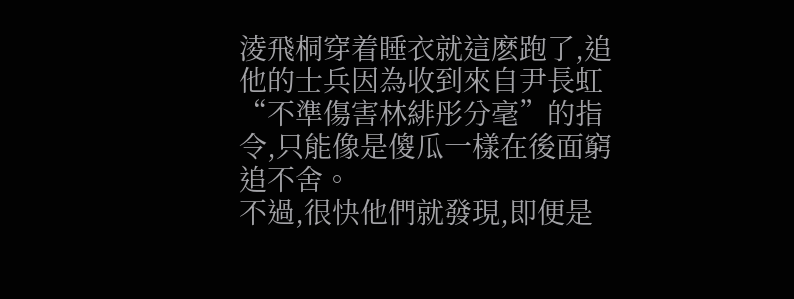淩飛桐穿着睡衣就這麽跑了,追他的士兵因為收到來自尹長虹“不準傷害林緋彤分毫”的指令,只能像是傻瓜一樣在後面窮追不舍。
不過,很快他們就發現,即便是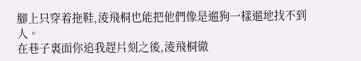腳上只穿着拖鞋,淩飛桐也能把他們像是遛狗一樣遛地找不到人。
在巷子裏面你追我趕片刻之後,淩飛桐徹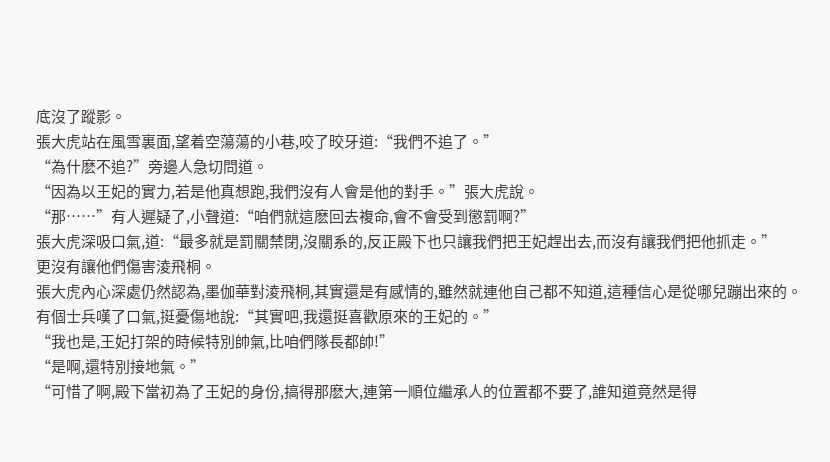底沒了蹤影。
張大虎站在風雪裏面,望着空蕩蕩的小巷,咬了晈牙道:“我們不追了。”
“為什麽不追?”旁邊人急切問道。
“因為以王妃的實力,若是他真想跑,我們沒有人會是他的對手。”張大虎說。
“那……”有人遲疑了,小聲道:“咱們就這麽回去複命,會不會受到懲罰啊?”
張大虎深吸口氣,道:“最多就是罰關禁閉,沒關系的,反正殿下也只讓我們把王妃趕出去,而沒有讓我們把他抓走。”
更沒有讓他們傷害淩飛桐。
張大虎內心深處仍然認為,墨伽華對淩飛桐,其實還是有感情的,雖然就連他自己都不知道,這種信心是從哪兒蹦出來的。
有個士兵嘆了口氣,挺憂傷地說:“其實吧,我還挺喜歡原來的王妃的。”
“我也是,王妃打架的時候特別帥氣,比咱們隊長都帥!”
“是啊,還特別接地氣。”
“可惜了啊,殿下當初為了王妃的身份,搞得那麽大,連第一順位繼承人的位置都不要了,誰知道竟然是得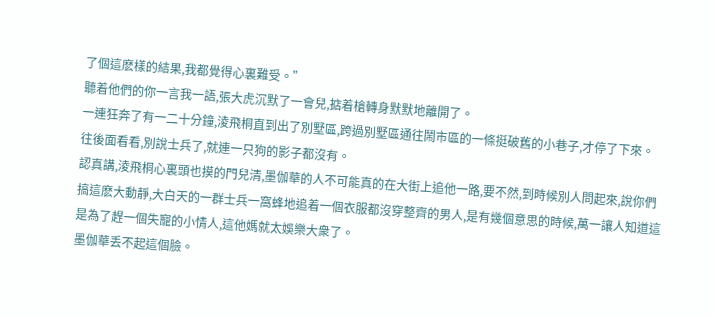了個這麽樣的結果,我都覺得心裏難受。”
聽着他們的你一言我一語,張大虎沉默了一會兒,掂着槍轉身默默地離開了。
一連狂奔了有一二十分鐘,淩飛桐直到出了別墅區,跨過別墅區通往鬧市區的一條挺破舊的小巷子,才停了下來。
往後面看看,別說士兵了,就連一只狗的影子都沒有。
認真講,淩飛桐心裏頭也摸的門兒清,墨伽華的人不可能真的在大街上追他一路,要不然,到時候別人問起來,說你們搞這麽大動靜,大白天的一群士兵一窩蜂地追着一個衣服都沒穿整齊的男人,是有幾個意思的時候,萬一讓人知道這是為了趕一個失寵的小情人,這他媽就太娛樂大衆了。
墨伽華丢不起這個臉。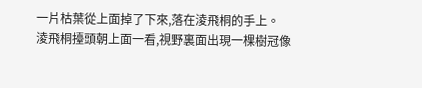一片枯葉從上面掉了下來,落在淩飛桐的手上。
淩飛桐擡頭朝上面一看,視野裏面出現一棵樹冠像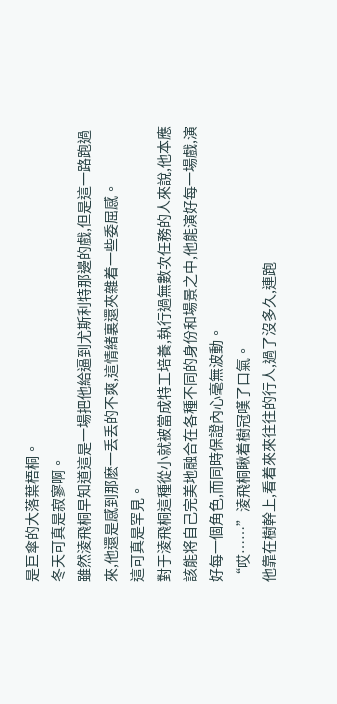是巨傘的大落葉梧桐。
冬天可真是寂寥啊。
雖然淩飛桐早知道這是一場把他給逼到尤斯利特那邊的戲,但是這一路跑過來,他還是感到那麽一丢丢的不爽,這情緒裏還夾雜着一些委屈感。
這可真是罕見。
對于淩飛桐這種從小就被當成特工培養,執行過無數次任務的人來說,他本應該能将自己完美地融合在各種不同的身份和場景之中,他能演好每一場戲,演好每一個角色,而同時保證內心毫無波動。
“哎……”淩飛桐瞅着樹冠嘆了口氣。
他靠在樹幹上,看着來來往往的行人,過了沒多久,連跑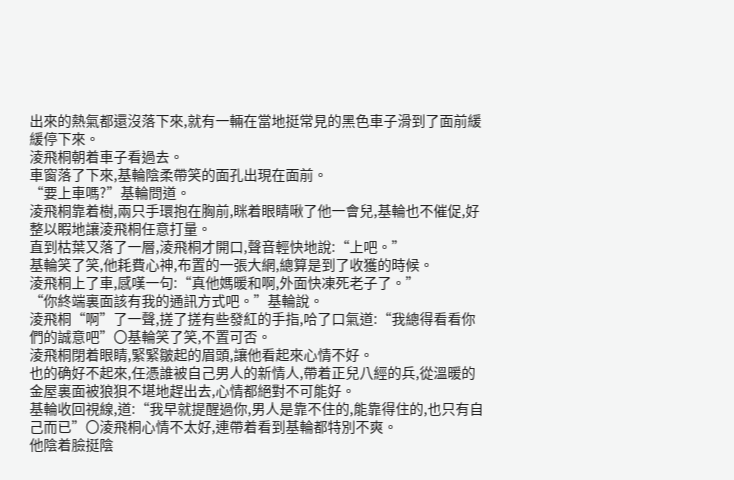出來的熱氣都還沒落下來,就有一輛在當地挺常見的黑色車子滑到了面前緩緩停下來。
淩飛桐朝着車子看過去。
車窗落了下來,基輪陰柔帶笑的面孔出現在面前。
“要上車嗎?”基輪問道。
淩飛桐靠着樹,兩只手環抱在胸前,眯着眼睛啾了他一會兒,基輪也不催促,好整以睱地讓淩飛桐任意打量。
直到枯葉又落了一層,淩飛桐才開口,聲音輕快地說:“上吧。”
基輪笑了笑,他耗費心神,布置的一張大網,總算是到了收獲的時候。
淩飛桐上了車,感嘆一句:“真他媽暖和啊,外面快凍死老子了。”
“你終端裏面該有我的通訊方式吧。”基輪說。
淩飛桐“啊”了一聲,搓了搓有些發紅的手指,哈了口氣道:“我總得看看你們的誠意吧”〇基輪笑了笑,不置可否。
淩飛桐閉着眼睛,緊緊皺起的眉頭,讓他看起來心情不好。
也的确好不起來,任憑誰被自己男人的新情人,帶着正兒八經的兵,從溫暖的金屋裏面被狼狽不堪地趕出去,心情都絕對不可能好。
基輪收回視線,道:“我早就提醒過你,男人是靠不住的,能靠得住的,也只有自己而已”〇淩飛桐心情不太好,連帶着看到基輪都特別不爽。
他陰着臉挺陰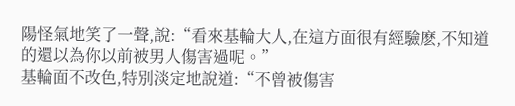陽怪氣地笑了一聲,說:“看來基輪大人,在這方面很有經驗麽,不知道的還以為你以前被男人傷害過呢。”
基輪面不改色,特別淡定地說道:“不曾被傷害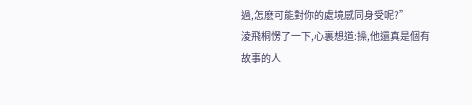過,怎麽可能對你的處境感同身受呢?”
淩飛桐愣了一下,心裏想道:操,他還真是個有故事的人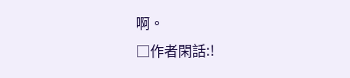啊。
□作者閑話:!